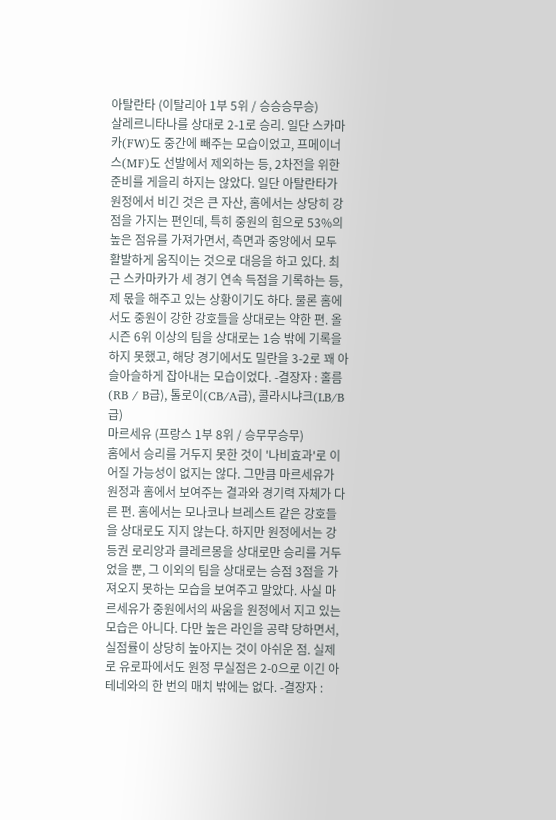아탈란타 (이탈리아 1부 5위 / 승승승무승)
살레르니타나를 상대로 2-1로 승리. 일단 스카마카(FW)도 중간에 빼주는 모습이었고, 프메이너스(MF)도 선발에서 제외하는 등, 2차전을 위한 준비를 게을리 하지는 않았다. 일단 아탈란타가 원정에서 비긴 것은 큰 자산, 홈에서는 상당히 강점을 가지는 편인데, 특히 중원의 힘으로 53%의 높은 점유를 가져가면서, 측면과 중앙에서 모두 활발하게 움직이는 것으로 대응을 하고 있다. 최근 스카마카가 세 경기 연속 득점을 기록하는 등, 제 몫을 해주고 있는 상황이기도 하다. 물론 홈에서도 중원이 강한 강호들을 상대로는 약한 편. 올 시즌 6위 이상의 팀을 상대로는 1승 밖에 기록을 하지 못했고, 해당 경기에서도 밀란을 3-2로 꽤 아슬아슬하게 잡아내는 모습이었다. -결장자 : 홀름(RB / B급), 톨로이(CB/A급), 콜라시냐크(LB/B급)
마르세유 (프랑스 1부 8위 / 승무무승무)
홈에서 승리를 거두지 못한 것이 '나비효과'로 이어질 가능성이 없지는 않다. 그만큼 마르세유가 원정과 홈에서 보여주는 결과와 경기력 자체가 다른 편. 홈에서는 모나코나 브레스트 같은 강호들을 상대로도 지지 않는다. 하지만 원정에서는 강등권 로리앙과 클레르몽을 상대로만 승리를 거두었을 뿐, 그 이외의 팀을 상대로는 승점 3점을 가져오지 못하는 모습을 보여주고 말았다. 사실 마르세유가 중원에서의 싸움을 원정에서 지고 있는 모습은 아니다. 다만 높은 라인을 공략 당하면서, 실점률이 상당히 높아지는 것이 아쉬운 점. 실제로 유로파에서도 원정 무실점은 2-0으로 이긴 아테네와의 한 번의 매치 밖에는 없다. -결장자 :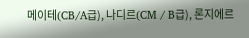메이테(CB/A급), 나디르(CM / B급), 론지에르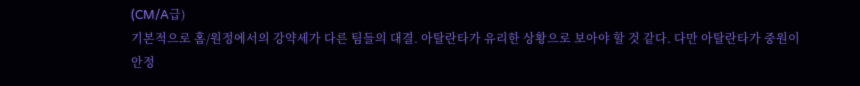(CM/A급)
기본적으로 홈/원정에서의 강약세가 다른 팀들의 대결. 아탈란타가 유리한 상황으로 보아야 할 것 같다. 다만 아탈란타가 중원이 안정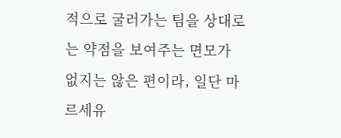적으로 굴러가는 팀을 상대로는 약점을 보여주는 면모가 없지는 않은 편이라, 일단 마르세유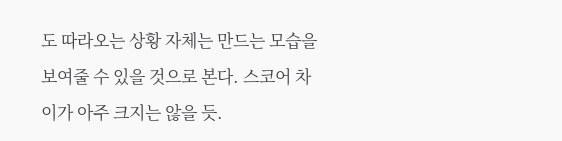도 따라오는 상황 자체는 만드는 모습을 보여줄 수 있을 것으로 본다. 스코어 차이가 아주 크지는 않을 듯.